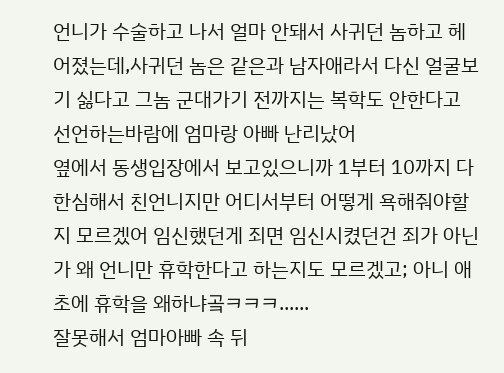언니가 수술하고 나서 얼마 안돼서 사귀던 놈하고 헤어졌는데,사귀던 놈은 같은과 남자애라서 다신 얼굴보기 싫다고 그놈 군대가기 전까지는 복학도 안한다고 선언하는바람에 엄마랑 아빠 난리났어
옆에서 동생입장에서 보고있으니까 1부터 10까지 다 한심해서 친언니지만 어디서부터 어떻게 욕해줘야할지 모르겠어 임신했던게 죄면 임신시켰던건 죄가 아닌가 왜 언니만 휴학한다고 하는지도 모르겠고; 아니 애초에 휴학을 왜하냐곸ㅋㅋㅋ......
잘못해서 엄마아빠 속 뒤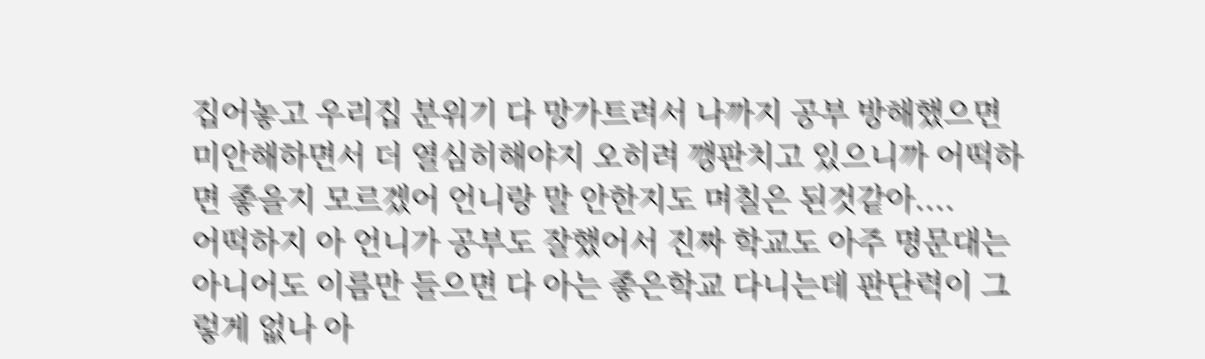집어놓고 우리집 분위기 다 망가트려서 나까지 공부 방해했으면 미안해하면서 더 열심히해야지 오히려 깽판치고 있으니까 어떡하면 좋을지 모르겠어 언니랑 말 안한지도 며칠은 된것같아....
어떡하지 아 언니가 공부도 잘했어서 진짜 학교도 아주 명문대는 아니어도 이름만 들으면 다 아는 좋은학교 다니는데 판단력이 그렇게 없나 아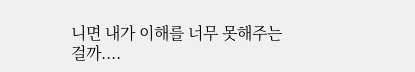니면 내가 이해를 너무 못해주는걸까....